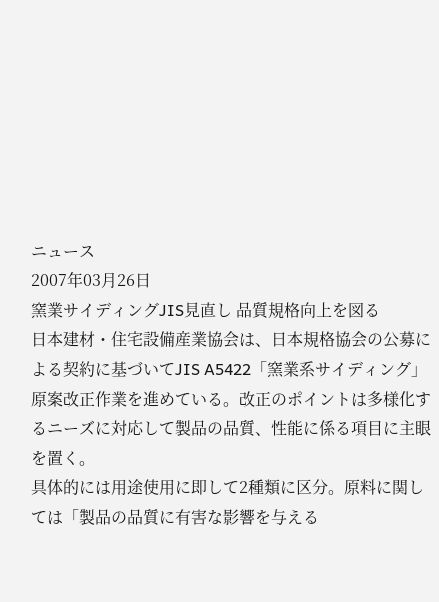ニュース
2007年03月26日
窯業サイディングJIS見直し 品質規格向上を図る
日本建材・住宅設備産業協会は、日本規格協会の公募による契約に基づいてJIS A5422「窯業系サイディング」原案改正作業を進めている。改正のポイントは多様化するニーズに対応して製品の品質、性能に係る項目に主眼を置く。
具体的には用途使用に即して2種類に区分。原料に関しては「製品の品質に有害な影響を与える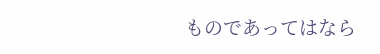ものであってはなら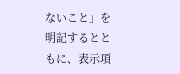ないこと」を明記するとともに、表示項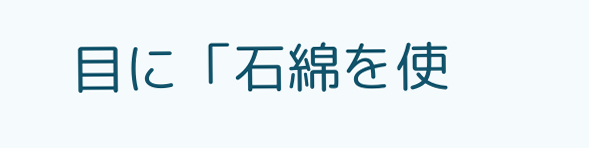目に「石綿を使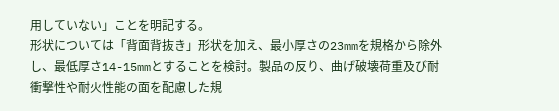用していない」ことを明記する。
形状については「背面背抜き」形状を加え、最小厚さの23mmを規格から除外し、最低厚さ14-15mmとすることを検討。製品の反り、曲げ破壊荷重及び耐衝撃性や耐火性能の面を配慮した規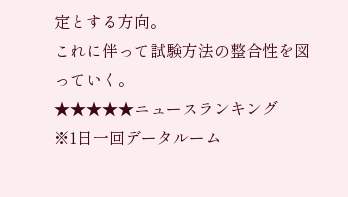定とする方向。
これに伴って試験方法の整合性を図っていく。
★★★★★ニュースランキング
※1日一回データルーム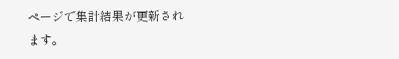ページで集計結果が更新されます。